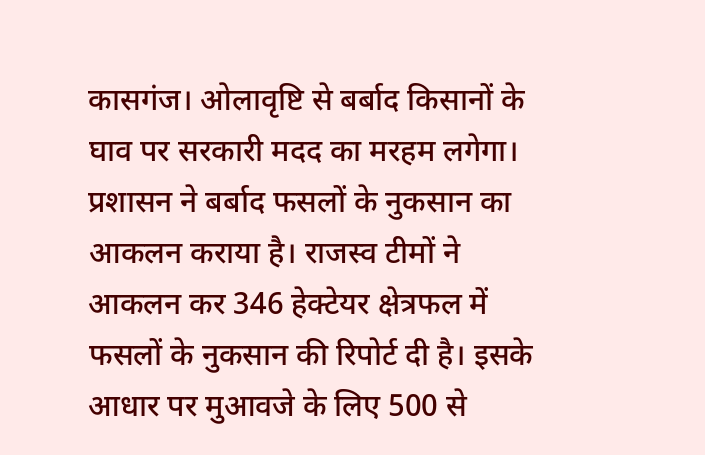कासगंज। ओलावृष्टि से बर्बाद किसानों के घाव पर सरकारी मदद का मरहम लगेगा। प्रशासन ने बर्बाद फसलों के नुकसान का आकलन कराया है। राजस्व टीमों ने आकलन कर 346 हेक्टेयर क्षेत्रफल में फसलों के नुकसान की रिपोर्ट दी है। इसके आधार पर मुआवजे के लिए 500 से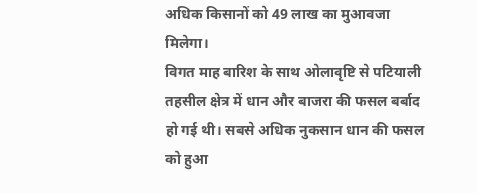अधिक किसानों को 49 लाख का मुआवजा मिलेगा।
विगत माह बारिश के साथ ओलावृष्टि से पटियाली तहसील क्षेत्र में धान और बाजरा की फसल बर्बाद हो गई थी। सबसे अधिक नुकसान धान की फसल को हुआ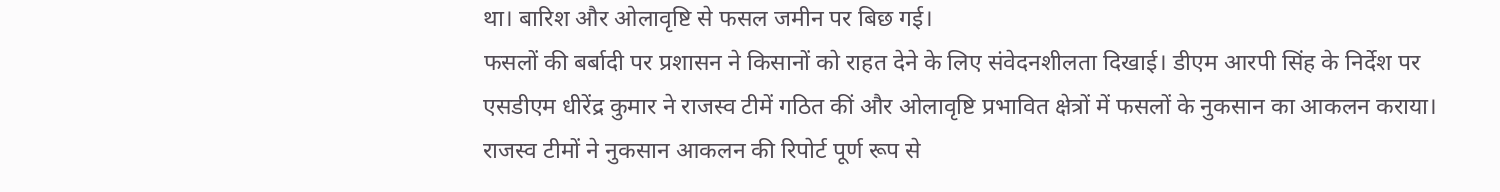था। बारिश और ओलावृष्टि से फसल जमीन पर बिछ गई।
फसलों की बर्बादी पर प्रशासन ने किसानों को राहत देने के लिए संवेदनशीलता दिखाई। डीएम आरपी सिंह के निर्देश पर एसडीएम धीरेंद्र कुमार ने राजस्व टीमें गठित कीं और ओलावृष्टि प्रभावित क्षेत्रों में फसलों के नुकसान का आकलन कराया। राजस्व टीमों ने नुकसान आकलन की रिपोर्ट पूर्ण रूप से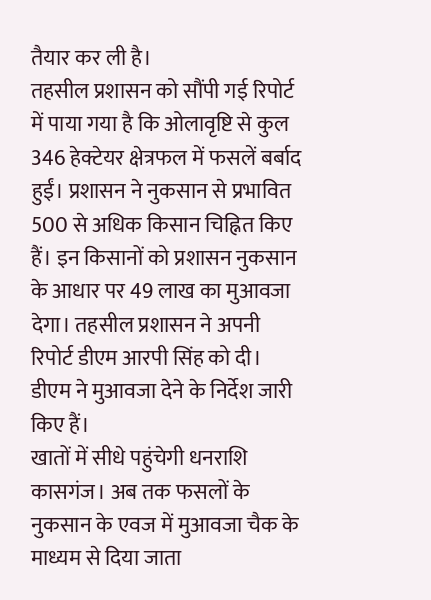तैयार कर ली है।
तहसील प्रशासन को सौंपी गई रिपोर्ट में पाया गया है कि ओलावृष्टि से कुल 346 हेक्टेयर क्षेत्रफल में फसलें बर्बाद हुईं। प्रशासन ने नुकसान से प्रभावित 500 से अधिक किसान चिह्नित किए हैं। इन किसानों को प्रशासन नुकसान के आधार पर 49 लाख का मुआवजा देगा। तहसील प्रशासन ने अपनी रिपोर्ट डीएम आरपी सिंह को दी। डीएम ने मुआवजा देने के निर्देश जारी किए हैं।
खातों में सीधे पहुंचेगी धनराशि
कासगंज। अब तक फसलों के नुकसान के एवज में मुआवजा चैक के माध्यम से दिया जाता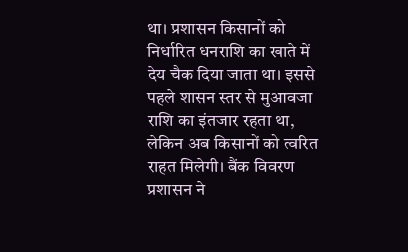था। प्रशासन किसानों को निर्धारित धनराशि का खाते में देय चैक दिया जाता था। इससे पहले शासन स्तर से मुआवजा राशि का इंतजार रहता था, लेकिन अब किसानों को त्वरित राहत मिलेगी। बैंक विवरण प्रशासन ने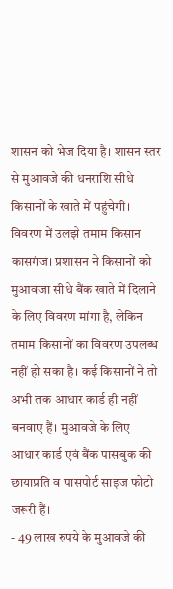शासन को भेज दिया है। शासन स्तर से मुआवजे की धनराशि सीधे किसानों के खाते में पहुंचेगी।
विवरण में उलझे तमाम किसान
कासगंज। प्रशासन ने किसानों को मुआवजा सीधे बैंक खाते में दिलाने के लिए विवरण मांगा है, लेकिन तमाम किसानों का विवरण उपलब्ध नहीं हो सका है। कई किसानों ने तो अभी तक आधार कार्ड ही नहीं बनवाए हैं। मुआवजे के लिए आधार कार्ड एवं बैंक पासबुक की छायाप्रति व पासपोर्ट साइज फोटो जरूरी हैं।
- 49 लाख रुपये के मुआवजे की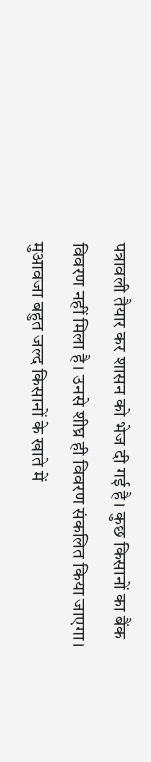पत्रावली तैयार कर शासन को भेज दी गई है। कुछ किसानों का बैंक विवरण नहीं मिला है। उनसे शीघ्र ही विवरण संकलित किया जाएगा। मुआवजा बहुत जल्द किसानों के खाते में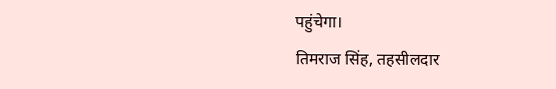पहुंचेगा।
तिमराज सिंह, तहसीलदार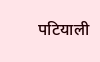पटियाली